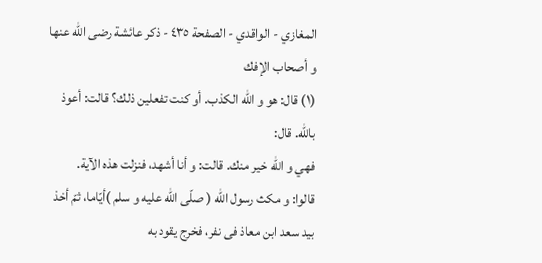المغازي - الواقدي - الصفحة ٤٣٥ - ذكر عائشة رضى اللّه عنها و أصحاب الإفك
(١) قال: هو و اللّه الكذب. أو كنت تفعلين ذلك؟ قالت: أعوذ باللّه. قال:
فهي و اللّه خير منك. قالت: و أنا أشهد، فنزلت هذه الآية.
قالوا: و مكث رسول اللّه ( صلّى اللّه عليه و سلم )أيّاما، ثمّ أخذ بيد سعد ابن معاذ فى نفر، فخرج يقود به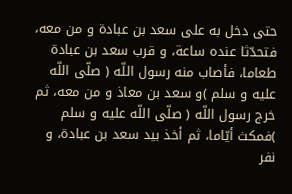حتى دخل به على سعد بن عبادة و من معه، فتحدّثا عنده ساعة، و قرب سعد بن عبادة طعاما، فأصاب منه رسول اللّه ( صلّى اللّه عليه و سلم )و سعد بن معاذ و من معه، ثم خرج رسول اللّه ( صلّى اللّه عليه و سلم )فمكث أيّاما، ثم أخذ بيد سعد بن عبادة، و نفر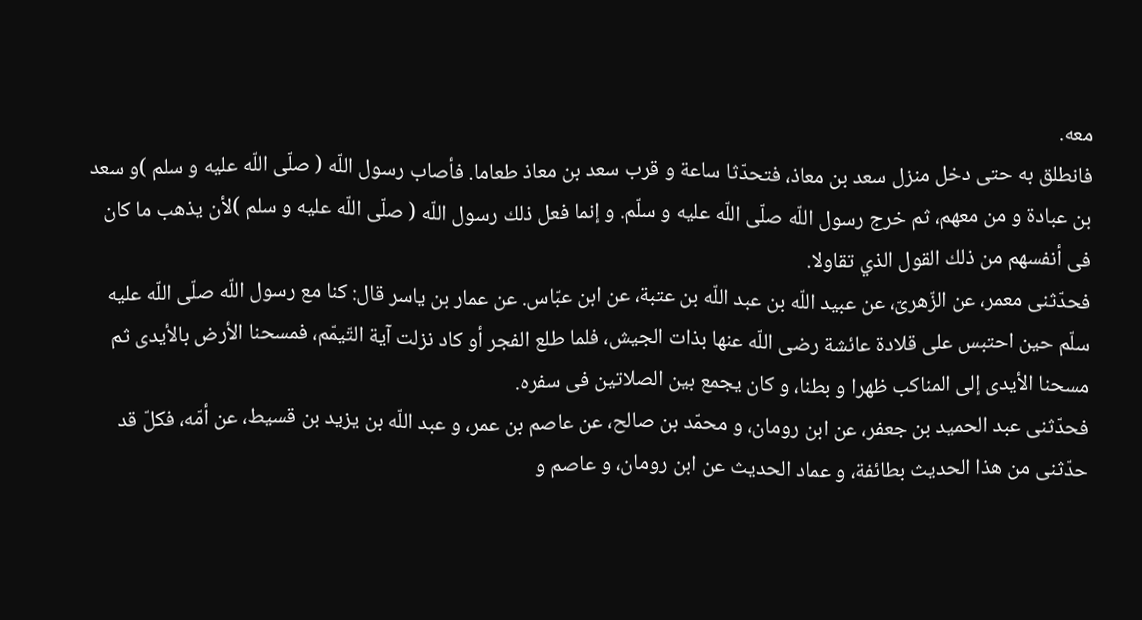معه.
فانطلق به حتى دخل منزل سعد بن معاذ، فتحدّثا ساعة و قرب سعد بن معاذ طعاما. فأصاب رسول اللّه ( صلّى اللّه عليه و سلم )و سعد بن عبادة و من معهم، ثم خرج رسول اللّه صلّى اللّه عليه و سلّم. و إنما فعل ذلك رسول اللّه ( صلّى اللّه عليه و سلم )لأن يذهب ما كان فى أنفسهم من ذلك القول الذي تقاولا.
فحدّثنى معمر، عن الزّهرىّ، عن عبيد اللّه بن عبد اللّه بن عتبة، عن ابن عبّاس. عن عمار بن ياسر قال: كنا مع رسول اللّه صلّى اللّه عليه سلّم حين احتبس على قلادة عائشة رضى اللّه عنها بذات الجيش، فلما طلع الفجر أو كاد نزلت آية التّيمّم، فمسحنا الأرض بالأيدى ثم مسحنا الأيدى إلى المناكب ظهرا و بطنا، و كان يجمع بين الصلاتين فى سفره.
فحدّثنى عبد الحميد بن جعفر، عن ابن رومان، و محمّد بن صالح، عن عاصم بن عمر، و عبد اللّه بن يزيد بن قسيط، عن أمّه، فكلّ قد حدّثنى من هذا الحديث بطائفة، و عماد الحديث عن ابن رومان، و عاصم و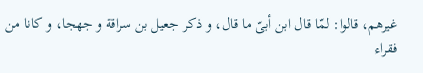غيرهم، قالوا: لمّا قال ابن أبىّ ما قال، و ذكر جعيل بن سراقة و جهجا، و كانا من فقراء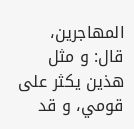المهاجرين، قال: و مثل هذين يكثر على قومي، و قد